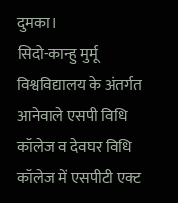दुमका।
सिदो-कान्हु मुर्मू विश्वविद्यालय के अंतर्गत आनेवाले एसपी विधि
कॉलेज व देवघर विधि कॉलेज में एसपीटी एक्ट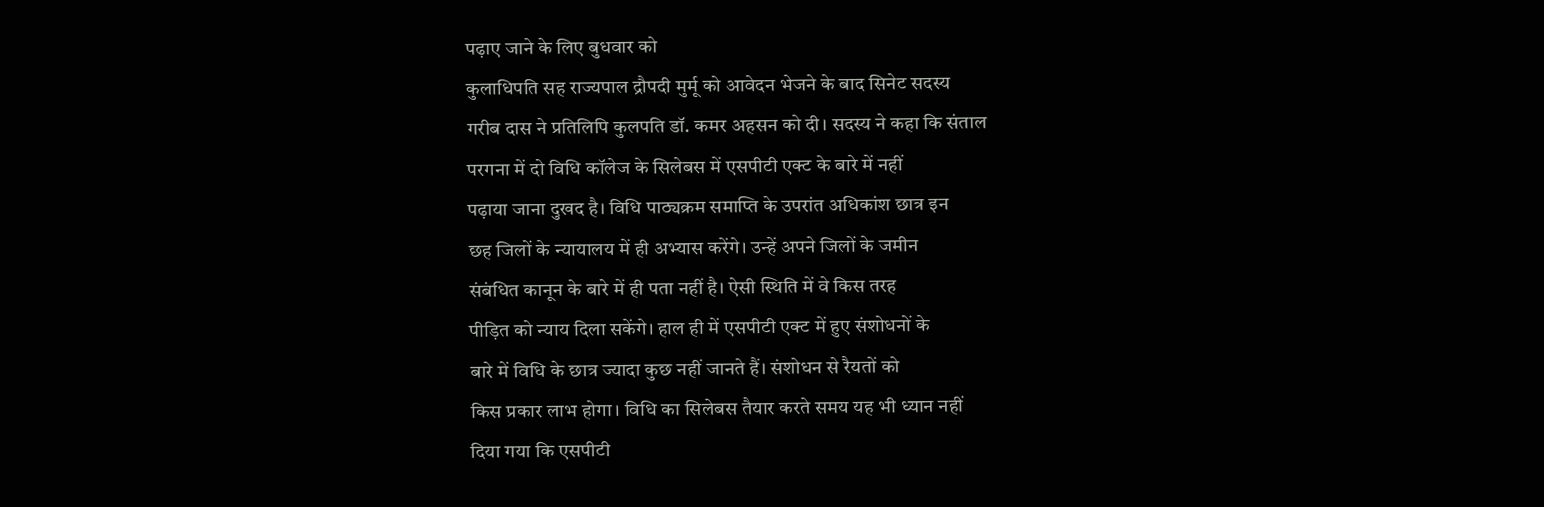पढ़ाए जाने के लिए बुधवार को
कुलाधिपति सह राज्यपाल द्रौपदी मुर्मू को आवेदन भेजने के बाद सिनेट सदस्य
गरीब दास ने प्रतिलिपि कुलपति डॉ. कमर अहसन को दी। सदस्य ने कहा कि संताल
परगना में दो विधि कॉलेज के सिलेबस में एसपीटी एक्ट के बारे में नहीं
पढ़ाया जाना दुखद है। विधि पाठ्यक्रम समाप्ति के उपरांत अधिकांश छात्र इन
छह जिलों के न्यायालय में ही अभ्यास करेंगे। उन्हें अपने जिलों के जमीन
संबंधित कानून के बारे में ही पता नहीं है। ऐसी स्थिति में वे किस तरह
पीड़ित को न्याय दिला सकेंगे। हाल ही में एसपीटी एक्ट में हुए संशोधनों के
बारे में विधि के छात्र ज्यादा कुछ नहीं जानते हैं। संशोधन से रैयतों को
किस प्रकार लाभ होगा। विधि का सिलेबस तैयार करते समय यह भी ध्यान नहीं
दिया गया कि एसपीटी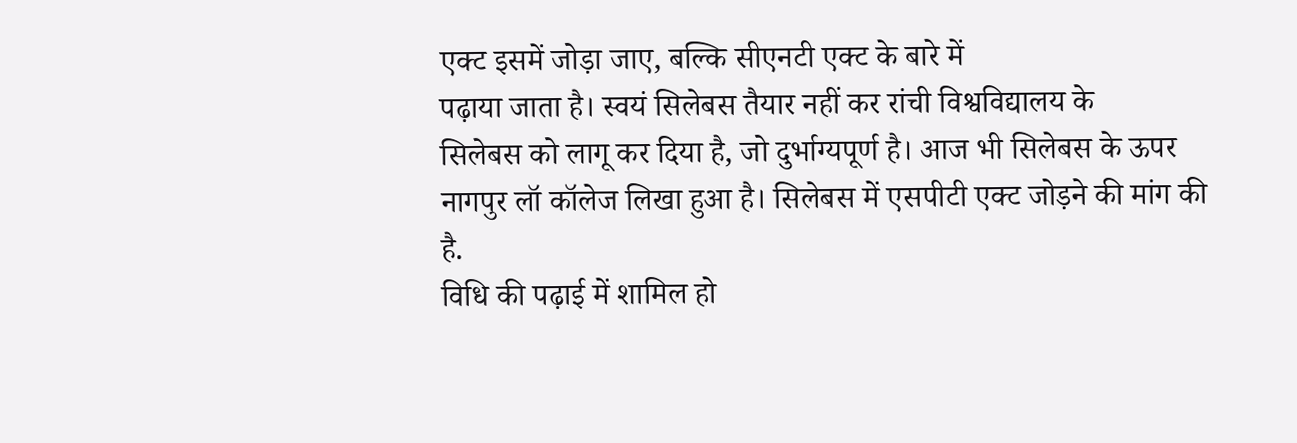एक्ट इसमें जोड़ा जाए, बल्कि सीएनटी एक्ट के बारे में
पढ़ाया जाता है। स्वयं सिलेबस तैयार नहीं कर रांची विश्वविद्यालय के
सिलेबस को लागू कर दिया है, जो दुर्भाग्यपूर्ण है। आज भी सिलेबस के ऊपर
नागपुर लॉ कॉलेज लिखा हुआ है। सिलेबस में एसपीटी एक्ट जोड़ने की मांग की
है.
विधि की पढ़ाई में शामिल हो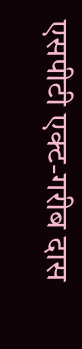एसपीटी एक्ट-गरीब दास